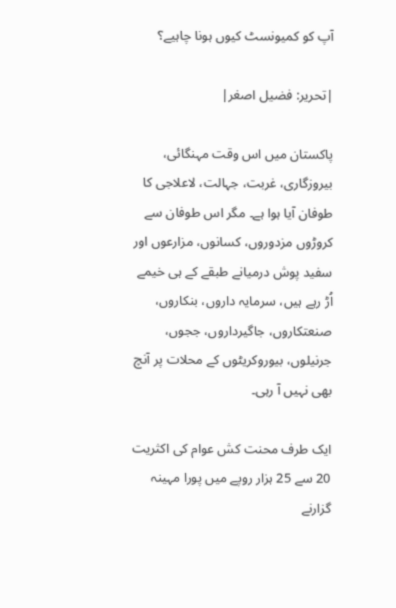آپ کو کمیونسٹ کیوں ہونا چاہیے؟

|تحریر: فضیل اصغر|

پاکستان میں اس وقت مہنگائی، بیروزگاری، غربت، جہالت، لاعلاجی کا طوفان آیا ہوا ہے۔ مگر اس طوفان سے کروڑوں مزدوروں، کسانوں، مزارعوں اور سفید پوش درمیانے طبقے کے ہی خیمے اُڑ رہے ہیں، سرمایہ داروں، بنکاروں، صنعتکاروں، جاگیرداروں، ججوں، جرنیلوں، بیوروکریٹوں کے محلات پر آنچ بھی نہیں آ رہی۔

ایک طرف محنت کش عوام کی اکثریت 20 سے 25 ہزار روپے میں پورا مہینہ گزارنے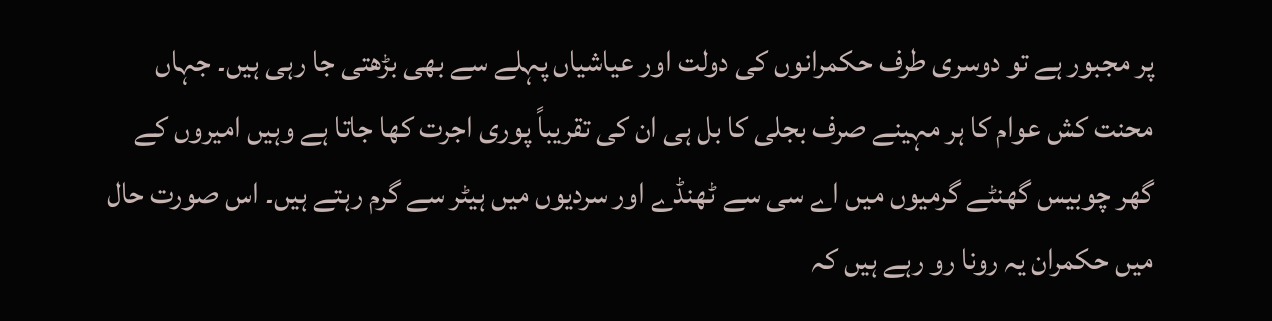پر مجبور ہے تو دوسری طرف حکمرانوں کی دولت اور عیاشیاں پہلے سے بھی بڑھتی جا رہی ہیں۔ جہاں محنت کش عوام کا ہر مہینے صرف بجلی کا بل ہی ان کی تقریباً پوری اجرت کھا جاتا ہے وہیں امیروں کے گھر چوبیس گھنٹے گرمیوں میں اے سی سے ٹھنڈے اور سردیوں میں ہیٹر سے گرم رہتے ہیں۔ اس صورت حال میں حکمران یہ رونا رو رہے ہیں کہ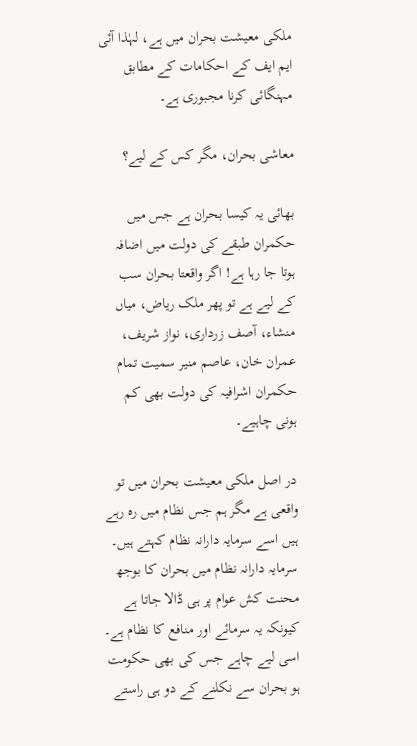ملکی معیشت بحران میں ہے، لہٰذا آئی ایم ایف کے احکامات کے مطابق مہنگائی کرنا مجبوری ہے۔

معاشی بحران، مگر کس کے لیے؟

بھائی یہ کیسا بحران ہے جس میں حکمران طبقے کی دولت میں اضافہ ہوتا جا رہا ہے! اگر واقعتا بحران سب کے لیے ہے تو پھر ملک ریاض، میاں منشاء، آصف زرداری، نواز شریف، عمران خان، عاصم منیر سمیت تمام حکمران اشرافیہ کی دولت بھی کم ہونی چاہیے۔

در اصل ملکی معیشت بحران میں تو واقعی ہے مگر ہم جس نظام میں رہ رہے ہیں اسے سرمایہ دارانہ نظام کہتے ہیں۔ سرمایہ دارانہ نظام میں بحران کا بوجھ محنت کش عوام پر ہی ڈالا جاتا ہے کیونکہ یہ سرمائے اور منافع کا نظام ہے۔ اسی لیے چاہے جس کی بھی حکومت ہو بحران سے نکلنے کے دو ہی راستے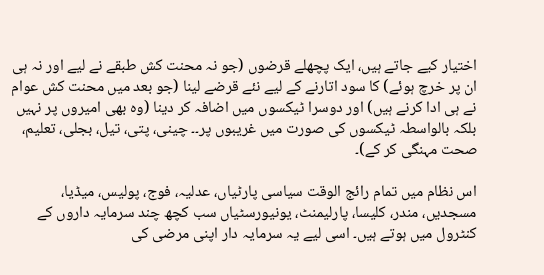اختیار کیے جاتے ہیں، ایک پچھلے قرضوں (جو نہ محنت کش طبقے نے لیے اور نہ ہی ان پر خرچ ہوئے) کا سود اتارنے کے لیے نئے قرضے لینا (جو بعد میں محنت کش عوام نے ہی ادا کرنے ہیں) اور دوسرا ٹیکسوں میں اضافہ کر دینا (وہ بھی امیروں پر نہیں بلکہ بالواسطہ ٹیکسوں کی صورت میں غریبوں پر۔۔ چینی، پتی، تیل، بجلی، تعلیم، صحت مہنگی کر کے)۔

اس نظام میں تمام رائج الوقت سیاسی پارٹیاں، عدلیہ، فوج، پولیس، میڈیا، مسجدیں، مندر، کلیسا، پارلیمنٹ، یونیورسٹیاں سب کچھ چند سرمایہ داروں کے کنٹرول میں ہوتے ہیں۔ اسی لیے یہ سرمایہ دار اپنی مرضی کی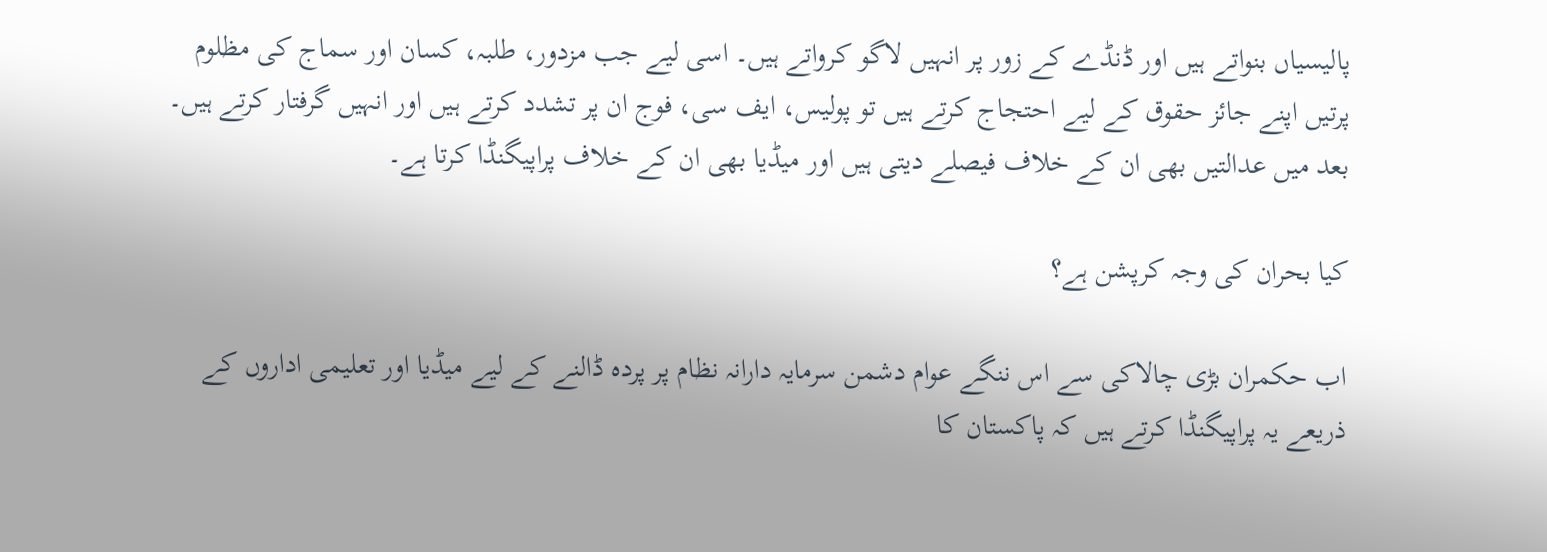پالیسیاں بنواتے ہیں اور ڈنڈے کے زور پر انہیں لاگو کرواتے ہیں۔ اسی لیے جب مزدور، طلبہ، کسان اور سماج کی مظلوم پرتیں اپنے جائز حقوق کے لیے احتجاج کرتے ہیں تو پولیس، ایف سی، فوج ان پر تشدد کرتے ہیں اور انہیں گرفتار کرتے ہیں۔ بعد میں عدالتیں بھی ان کے خلاف فیصلے دیتی ہیں اور میڈیا بھی ان کے خلاف پراپیگنڈا کرتا ہے۔

کیا بحران کی وجہ کرپشن ہے؟

اب حکمران بڑی چالاکی سے اس ننگے عوام دشمن سرمایہ دارانہ نظام پر پردہ ڈالنے کے لیے میڈیا اور تعلیمی اداروں کے ذریعے یہ پراپیگنڈا کرتے ہیں کہ پاکستان کا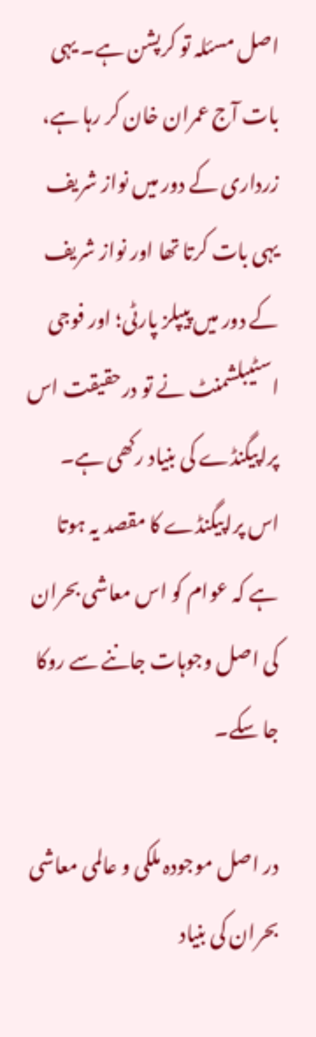اصل مسئلہ تو کرپشن ہے۔ یہی بات آج عمران خان کر رہا ہے، زرداری کے دور میں نواز شریف یہی بات کرتا تھا اور نواز شریف کے دور میں پیپلز پارٹی؛ اور فوجی اسٹیبلشمنٹ نے تو درحقیقت اس پراپیگنڈے کی بنیاد رکھی ہے۔ اس پراپیگنڈے کا مقصد یہ ہوتا ہے کہ عوام کو اس معاشی بحران کی اصل وجوہات جاننے سے روکا جا سکے۔

در اصل موجودہ ملکی و عالمی معاشی بحران کی بنیاد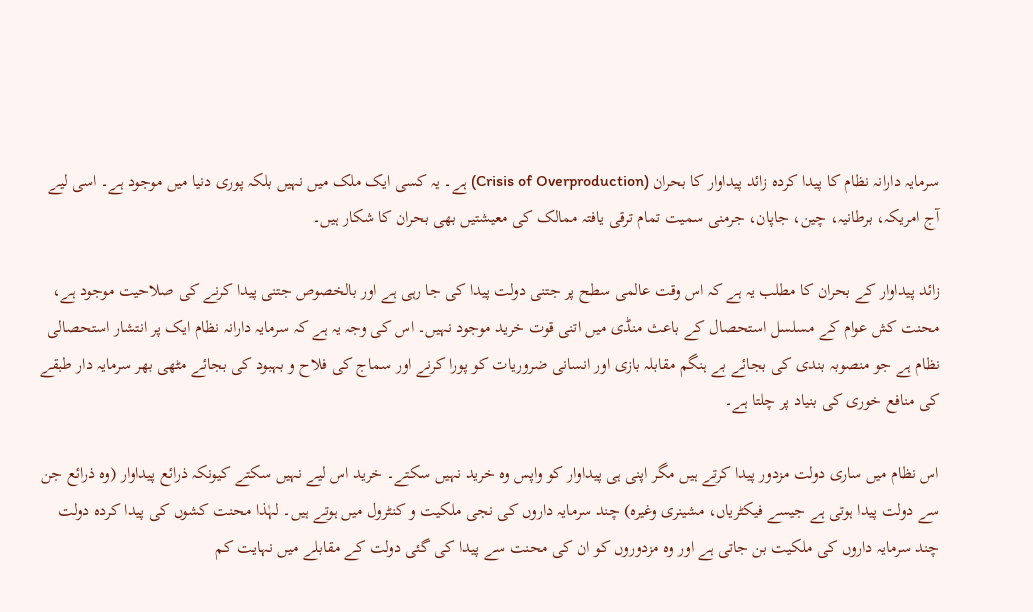سرمایہ دارانہ نظام کا پیدا کردہ زائد پیداوار کا بحران (Crisis of Overproduction) ہے۔ یہ کسی ایک ملک میں نہیں بلکہ پوری دنیا میں موجود ہے۔ اسی لیے آج امریکہ، برطانیہ، چین، جاپان، جرمنی سمیت تمام ترقی یافتہ ممالک کی معیشتیں بھی بحران کا شکار ہیں۔

زائد پیداوار کے بحران کا مطلب یہ ہے کہ اس وقت عالمی سطح پر جتنی دولت پیدا کی جا رہی ہے اور بالخصوص جتنی پیدا کرنے کی صلاحیت موجود ہے، محنت کش عوام کے مسلسل استحصال کے باعث منڈی میں اتنی قوت خرید موجود نہیں۔ اس کی وجہ یہ ہے کہ سرمایہ دارانہ نظام ایک پر انتشار استحصالی نظام ہے جو منصوبہ بندی کی بجائے بے ہنگم مقابلہ بازی اور انسانی ضروریات کو پورا کرنے اور سماج کی فلاح و بہبود کی بجائے مٹھی بھر سرمایہ دار طبقے کی منافع خوری کی بنیاد پر چلتا ہے۔

اس نظام میں ساری دولت مزدور پیدا کرتے ہیں مگر اپنی ہی پیداوار کو واپس وہ خرید نہیں سکتے۔ خرید اس لیے نہیں سکتے کیونکہ ذرائع پیداوار (وہ ذرائع جن سے دولت پیدا ہوتی ہے جیسے فیکٹریاں، مشینری وغیرہ) چند سرمایہ داروں کی نجی ملکیت و کنٹرول میں ہوتے ہیں۔ لہٰذا محنت کشوں کی پیدا کردہ دولت چند سرمایہ داروں کی ملکیت بن جاتی ہے اور وہ مزدوروں کو ان کی محنت سے پیدا کی گئی دولت کے مقابلے میں نہایت کم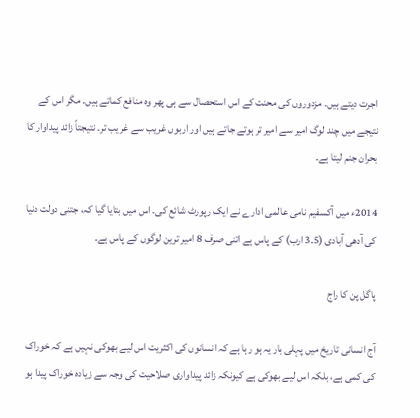اجرت دیتے ہیں۔ مزدوروں کی محنت کے اس استحصال سے ہی پھر وہ منافع کماتے ہیں۔ مگر اس کے نتیجے میں چند لوگ امیر سے امیر تر ہوتے جاتے ہیں اور اربوں غریب سے غریب تر۔ نتیجتاً زائد پیداوار کا بحران جنم لیتا ہے۔

2014ء میں آکسفیم نامی عالمی ادارے نے ایک رپورٹ شائع کی۔ اس میں بتایا گیا کہ، جتنی دولت دنیا کی آدھی آبادی (3.5 ارب) کے پاس ہے اتنی صرف 8 امیر ترین لوگوں کے پاس ہے۔

پاگل پن کا راج

آج انسانی تاریخ میں پہلی بار یہ ہو رہا ہے کہ انسانوں کی اکثریت اس لیے بھوکی نہیں ہے کہ خوراک کی کمی ہے، بلکہ اس لیے بھوکی ہے کیونکہ زائد پیداواری صلاحیت کی وجہ سے زیادہ خوراک پیدا ہو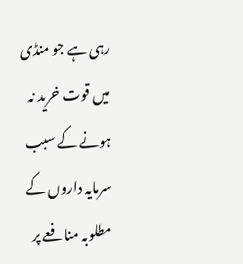رہی ہے جو منڈی میں قوت خرید نہ ہونے کے سبب سرمایہ داروں کے مطلوبہ منافعے پر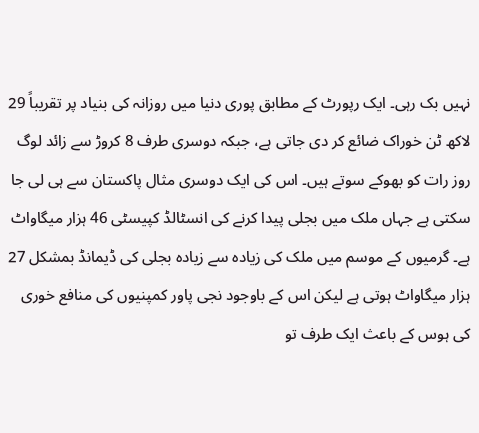نہیں بک رہی۔ ایک رپورٹ کے مطابق پوری دنیا میں روزانہ کی بنیاد پر تقریباً 29 لاکھ ٹن خوراک ضائع کر دی جاتی ہے، جبکہ دوسری طرف 8 کروڑ سے زائد لوگ روز رات کو بھوکے سوتے ہیں۔ اس کی ایک دوسری مثال پاکستان سے ہی لی جا سکتی ہے جہاں ملک میں بجلی پیدا کرنے کی انسٹالڈ کپیسٹی 46 ہزار میگاواٹ ہے۔ گرمیوں کے موسم میں ملک کی زیادہ سے زیادہ بجلی کی ڈیمانڈ بمشکل 27 ہزار میگاواٹ ہوتی ہے لیکن اس کے باوجود نجی پاور کمپنیوں کی منافع خوری کی ہوس کے باعث ایک طرف تو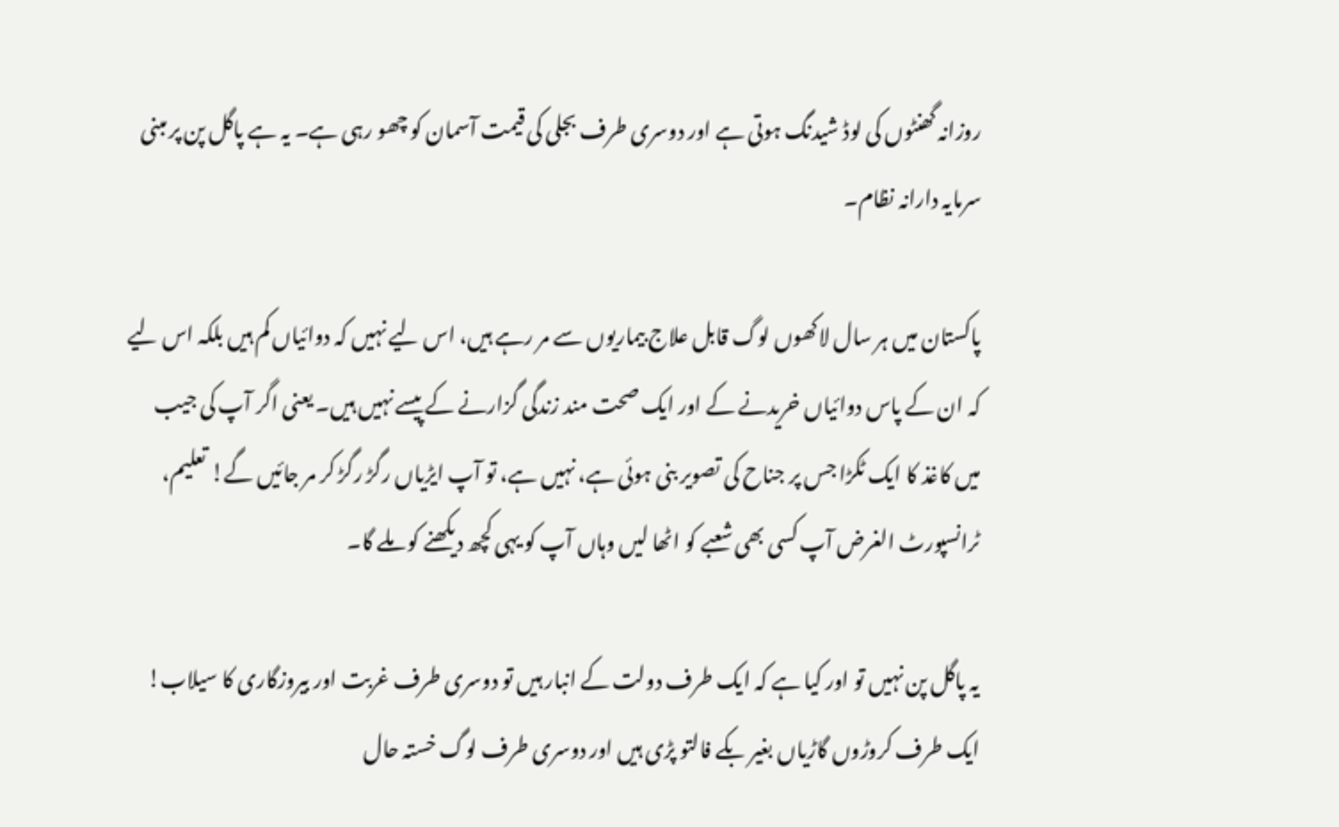روزانہ گھنٹوں کی لوڈ شیدنگ ہوتی ہے اور دوسری طرف بجلی کی قیمت آسمان کو چھو رہی ہے۔ یہ ہے پاگل پن پر مبنی سرمایہ دارانہ نظام۔

پاکستان میں ہر سال لاکھوں لوگ قابل علاج بیماریوں سے مر رہے ہیں، اس لیے نہیں کہ دوائیاں کم ہیں بلکہ اس لیے کہ ان کے پاس دوائیاں خریدنے کے اور ایک صحت مند زندگی گزارنے کے پیسے نہیں ہیں۔ یعنی اگر آپ کی جیب میں کاغذ کا ایک ٹکڑا جس پر جناح کی تصویر بنی ہوئی ہے، نہیں ہے، تو آپ ایڑیاں رگڑ رگڑ کر مر جائیں گے! تعلیم، ٹرانسپورٹ الغرض آپ کسی بھی شعبے کو اٹھا لیں وہاں آپ کو یہی کچھ دیکھنے کو ملے گا۔

یہ پاگل پن نہیں تو اور کیا ہے کہ ایک طرف دولت کے انبار ہیں تو دوسری طرف غربت اور بیروزگاری کا سیلاب! ایک طرف کروڑوں گاڑیاں بغیر بکے فالتو پڑی ہیں اور دوسری طرف لوگ خستہ حال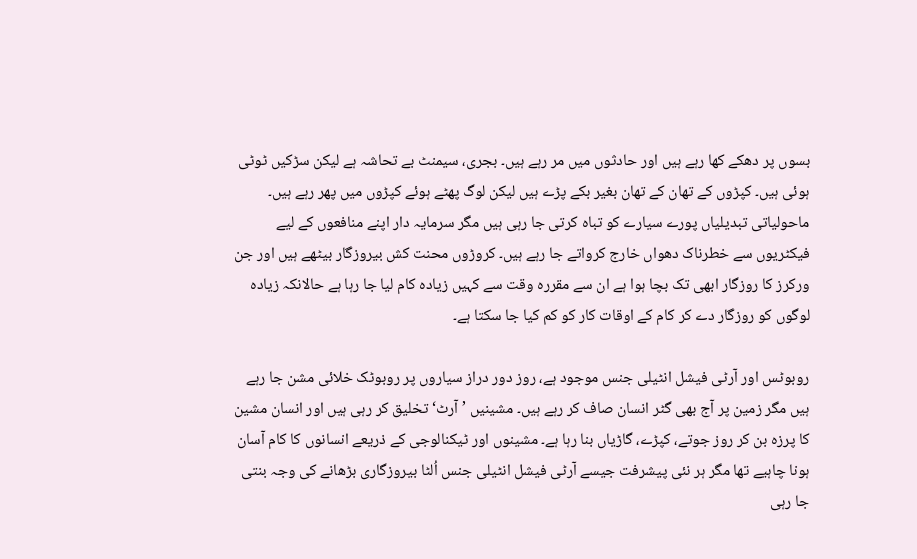بسوں پر دھکے کھا رہے ہیں اور حادثوں میں مر رہے ہیں۔ بجری، سیمنٹ بے تحاشہ ہے لیکن سڑکیں ٹوٹی ہوئی ہیں۔ کپڑوں کے تھان کے تھان بغیر بکے پڑے ہیں لیکن لوگ پھٹے ہوئے کپڑوں میں پھر رہے ہیں۔ ماحولیاتی تبدیلیاں پورے سیارے کو تباہ کرتی جا رہی ہیں مگر سرمایہ دار اپنے منافعوں کے لیے فیکٹریوں سے خطرناک دھواں خارج کرواتے جا رہے ہیں۔ کروڑوں محنت کش بیروزگار بیٹھے ہیں اور جن ورکرز کا روزگار ابھی تک بچا ہوا ہے ان سے مقررہ وقت سے کہیں زیادہ کام لیا جا رہا ہے حالانکہ زیادہ لوگوں کو روزگار دے کر کام کے اوقات کار کو کم کیا جا سکتا ہے۔

روبوٹس اور آرٹی فیشل انٹیلی جنس موجود ہے، روز دور دراز سیاروں پر روبوٹک خلائی مشن جا رہے ہیں مگر زمین پر آج بھی گٹر انسان صاف کر رہے ہیں۔ مشینیں ’آرٹ‘ تخلیق کر رہی ہیں اور انسان مشین کا پرزہ بن کر روز جوتے، کپڑے، گاڑیاں بنا رہا ہے۔ مشینوں اور ٹیکنالوجی کے ذریعے انسانوں کا کام آسان ہونا چاہیے تھا مگر ہر نئی پیشرفت جیسے آرٹی فیشل انٹیلی جنس اُلٹا بیروزگاری بڑھانے کی وجہ بنتی جا رہی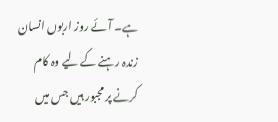ہے۔ آئے روز اربوں انسان زندہ رہنے کے لیے وہ کام کرنے پر مجبور ہیں جس میں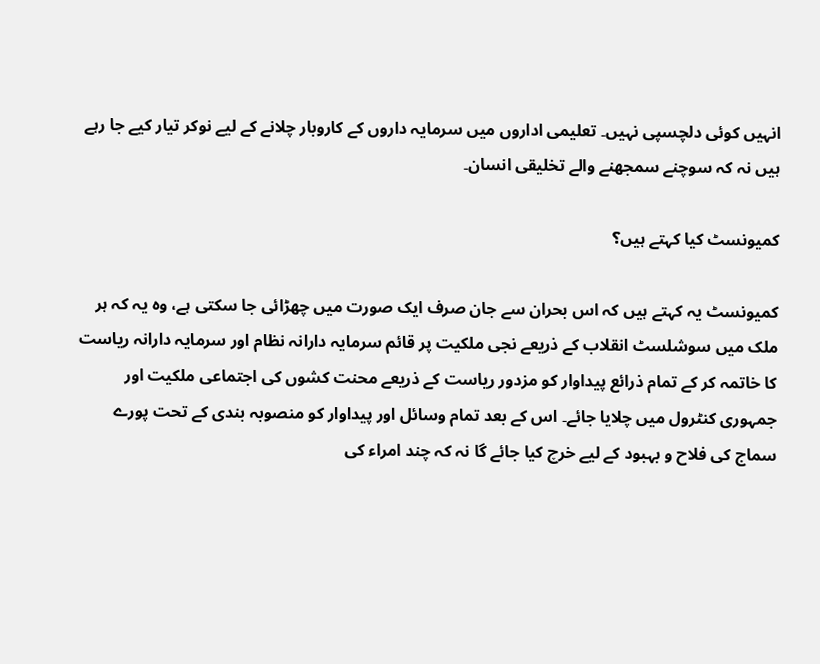انہیں کوئی دلچسپی نہیں۔ تعلیمی اداروں میں سرمایہ داروں کے کاروبار چلانے کے لیے نوکر تیار کیے جا رہے ہیں نہ کہ سوچنے سمجھنے والے تخلیقی انسان۔

کمیونسٹ کیا کہتے ہیں؟

کمیونسٹ یہ کہتے ہیں کہ اس بحران سے جان صرف ایک صورت میں چھڑائی جا سکتی ہے، وہ یہ کہ ہر ملک میں سوشلسٹ انقلاب کے ذریعے نجی ملکیت پر قائم سرمایہ دارانہ نظام اور سرمایہ دارانہ ریاست کا خاتمہ کر کے تمام ذرائع پیداوار کو مزدور ریاست کے ذریعے محنت کشوں کی اجتماعی ملکیت اور جمہوری کنٹرول میں چلایا جائے۔ اس کے بعد تمام وسائل اور پیداوار کو منصوبہ بندی کے تحت پورے سماج کی فلاح و بہبود کے لیے خرچ کیا جائے گا نہ کہ چند امراء کی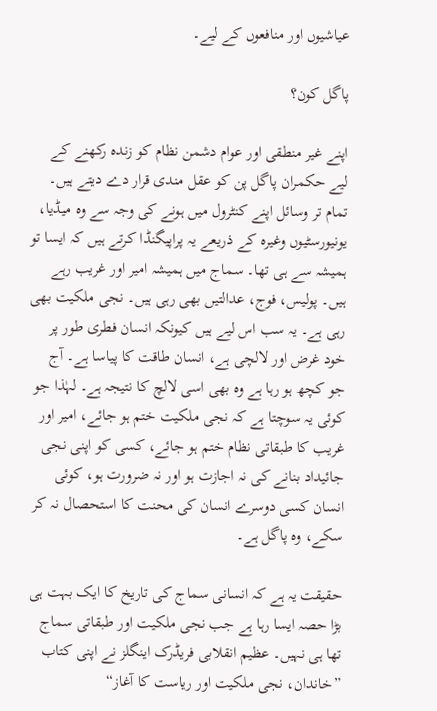عیاشیوں اور منافعوں کے لیے۔

پاگل کون؟

اپنے غیر منطقی اور عوام دشمن نظام کو زندہ رکھنے کے لیے حکمران پاگل پن کو عقل مندی قرار دے دیتے ہیں۔ تمام تر وسائل اپنے کنٹرول میں ہونے کی وجہ سے وہ میڈیا، یونیورسٹیوں وغیرہ کے ذریعے یہ پراپیگنڈا کرتے ہیں کہ ایسا تو ہمیشہ سے ہی تھا۔ سماج میں ہمیشہ امیر اور غریب رہے ہیں۔ پولیس، فوج، عدالتیں بھی رہی ہیں۔ نجی ملکیت بھی رہی ہے۔ یہ سب اس لیے ہیں کیونکہ انسان فطری طور پر خود غرض اور لالچی ہے، انسان طاقت کا پیاسا ہے۔ آج جو کچھ ہو رہا ہے وہ بھی اسی لالچ کا نتیجہ ہے۔ لہٰذا جو کوئی یہ سوچتا ہے کہ نجی ملکیت ختم ہو جائے، امیر اور غریب کا طبقاتی نظام ختم ہو جائے، کسی کو اپنی نجی جائیداد بنانے کی نہ اجازت ہو اور نہ ضرورت ہو، کوئی انسان کسی دوسرے انسان کی محنت کا استحصال نہ کر سکے، وہ پاگل ہے۔

حقیقت یہ ہے کہ انسانی سماج کی تاریخ کا ایک بہت ہی بڑا حصہ ایسا رہا ہے جب نجی ملکیت اور طبقاتی سماج تھا ہی نہیں۔ عظیم انقلابی فریڈرک اینگلز نے اپنی کتاب ”خاندان، نجی ملکیت اور ریاست کا آغاز“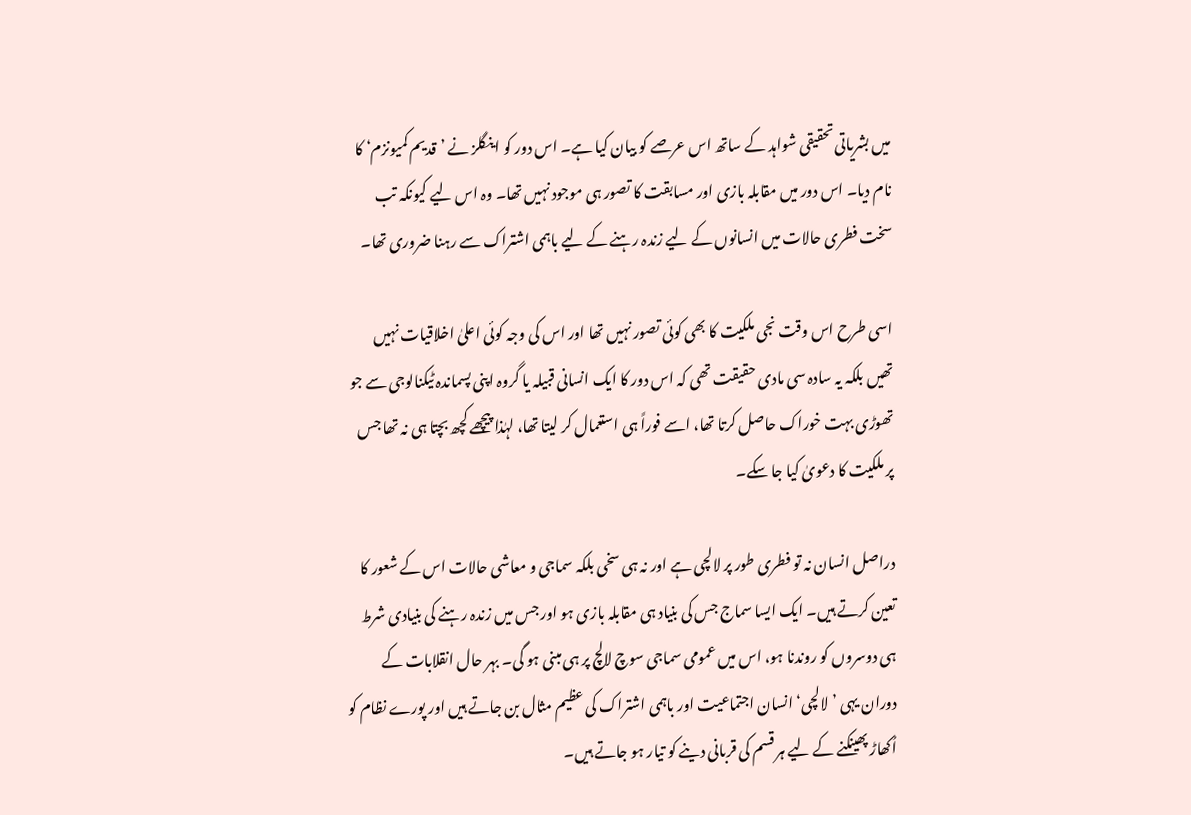میں بشریاتی تحقیقی شواہد کے ساتھ اس عرصے کو بیان کیا ہے۔ اس دور کو اینگلز نے ’قدیم کمیونزم‘ کا نام دیا۔ اس دور میں مقابلہ بازی اور مسابقت کا تصور ہی موجود نہیں تھا۔ وہ اس لیے کیونکہ تب سخت فطری حالات میں انسانوں کے لیے زندہ رہنے کے لیے باہمی اشتراک سے رہنا ضروری تھا۔

اسی طرح اس وقت نجی ملکیت کا بھی کوئی تصور نہیں تھا اور اس کی وجہ کوئی اعلیٰ اخلاقیات نہیں تھیں بلکہ یہ سادہ سی مادی حقیقت تھی کہ اس دور کا ایک انسانی قبیلہ یا گروہ اپنی پسماندہ ٹیکنالوجی سے جو تھوڑی بہت خوراک حاصل کرتا تھا، اسے فوراً ہی استعمال کر لیتا تھا، لہٰذا پیچھے کچھ بچتا ہی نہ تھا جس پر ملکیت کا دعویٰ کیا جا سکے۔

دراصل انسان نہ تو فطری طور پر لالچی ہے اور نہ ہی سخی بلکہ سماجی و معاشی حالات اس کے شعور کا تعین کرتے ہیں۔ ایک ایسا سماج جس کی بنیاد ہی مقابلہ بازی ہو اور جس میں زندہ رہنے کی بنیادی شرط ہی دوسروں کو روندنا ہو، اس میں عمومی سماجی سوچ لالچ پر ہی مبنی ہو گی۔ بہر حال انقلابات کے دوران یہی ’لالچی‘ انسان اجتماعیت اور باہمی اشتراک کی عظیم مثال بن جاتے ہیں اور پورے نظام کو اُکھاڑ پھینکنے کے لیے ہر قسم کی قربانی دینے کو تیار ہو جاتے ہیں۔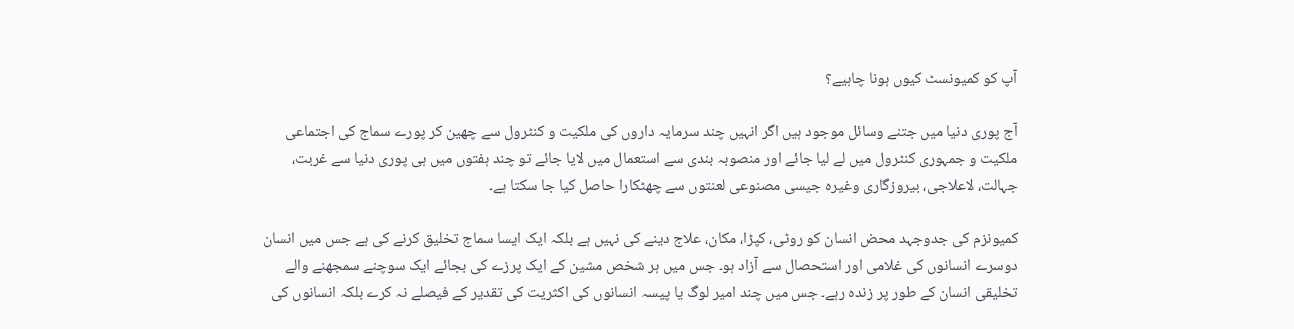آپ کو کمیونسٹ کیوں ہونا چاہیے؟

آج پوری دنیا میں جتنے وسائل موجود ہیں اگر انہیں چند سرمایہ داروں کی ملکیت و کنٹرول سے چھین کر پورے سماج کی اجتماعی ملکیت و جمہوری کنٹرول میں لے لیا جائے اور منصوبہ بندی سے استعمال میں لایا جائے تو چند ہفتوں میں ہی پوری دنیا سے غربت، جہالت، لاعلاجی، بیروزگاری وغیرہ جیسی مصنوعی لعنتوں سے چھٹکارا حاصل کیا جا سکتا ہے۔

کمیونزم کی جدوجہد محض انسان کو روٹی، کپڑا، مکان، علاج دینے کی نہیں ہے بلکہ ایک ایسا سماج تخلیق کرنے کی ہے جس میں انسان دوسرے انسانوں کی غلامی اور استحصال سے آزاد ہو۔ جس میں ہر شخص مشین کے ایک پرزے کی بجائے ایک سوچنے سمجھنے والے تخلیقی انسان کے طور پر زندہ رہے۔ جس میں چند امیر لوگ یا پیسہ انسانوں کی اکثریت کی تقدیر کے فیصلے نہ کرے بلکہ انسانوں کی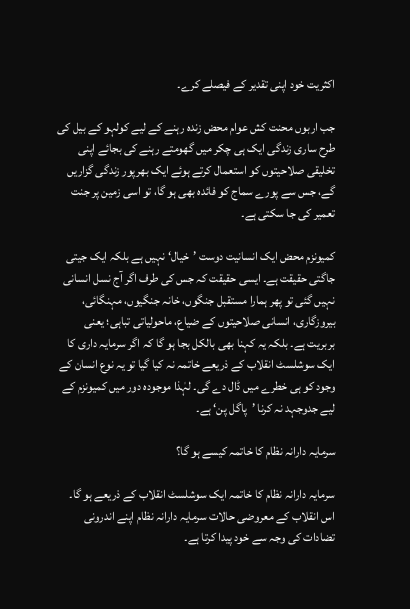اکثریت خود اپنی تقدیر کے فیصلے کرے۔

جب اربوں محنت کش عوام محض زندہ رہنے کے لیے کولہو کے بیل کی طرح ساری زندگی ایک ہی چکر میں گھومتے رہنے کی بجائے اپنی تخلیقی صلاحیتوں کو استعمال کرتے ہوئے ایک بھرپور زندگی گزاریں گے، جس سے پورے سماج کو فائدہ بھی ہو گا، تو اسی زمین پر جنت تعمیر کی جا سکتی ہے۔

کمیونزم محض ایک انسانیت دوست ’خیال‘ نہیں ہے بلکہ ایک جیتی جاگتی حقیقت ہے۔ ایسی حقیقت کہ جس کی طرف اگر آج نسل انسانی نہیں گئی تو پھر ہمارا مستقبل جنگوں، خانہ جنگیوں، مہنگائی، بیروزگاری، انسانی صلاحیتوں کے ضیاع، ماحولیاتی تباہی؛ یعنی بربریت ہے۔ بلکہ یہ کہنا بھی بالکل بجا ہو گا کہ اگر سرمایہ داری کا ایک سوشلسٹ انقلاب کے ذریعے خاتمہ نہ کیا گیا تو یہ نوع انسان کے وجود کو ہی خطرے میں ڈال دے گی۔ لہٰذا موجودہ دور میں کمیونزم کے لیے جدوجہد نہ کرنا ’پاگل پن‘ ہے۔

سرمایہ دارانہ نظام کا خاتمہ کیسے ہو گا؟

سرمایہ دارانہ نظام کا خاتمہ ایک سوشلسٹ انقلاب کے ذریعے ہو گا۔ اس انقلاب کے معروضی حالات سرمایہ دارانہ نظام اپنے اندرونی تضادات کی وجہ سے خود پیدا کرتا ہے۔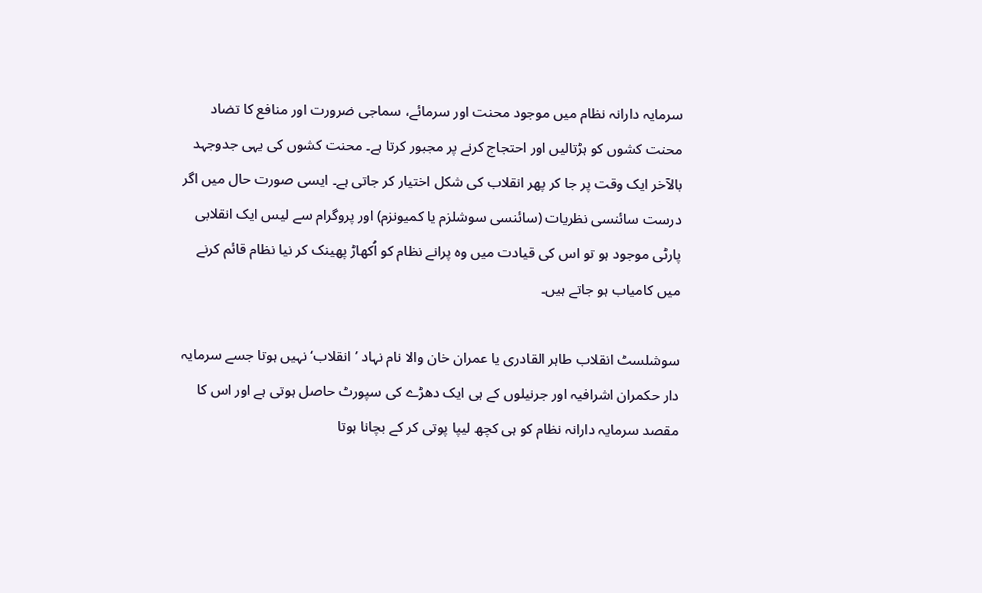سرمایہ دارانہ نظام میں موجود محنت اور سرمائے، سماجی ضرورت اور منافع کا تضاد محنت کشوں کو ہڑتالیں اور احتجاج کرنے پر مجبور کرتا ہے۔ محنت کشوں کی یہی جدوجہد بالآخر ایک وقت پر جا کر پھر انقلاب کی شکل اختیار کر جاتی ہے۔ ایسی صورت حال میں اگر درست سائنسی نظریات (سائنسی سوشلزم یا کمیونزم) اور پروگرام سے لیس ایک انقلابی پارٹی موجود ہو تو اس کی قیادت میں وہ پرانے نظام کو اُکھاڑ پھینک کر نیا نظام قائم کرنے میں کامیاب ہو جاتے ہیں۔

سوشلسٹ انقلاب طاہر القادری یا عمران خان والا نام نہاد ’انقلاب‘ نہیں ہوتا جسے سرمایہ دار حکمران اشرافیہ اور جرنیلوں کے ہی ایک دھڑے کی سپورٹ حاصل ہوتی ہے اور اس کا مقصد سرمایہ دارانہ نظام کو ہی کچھ لیپا پوتی کر کے بچانا ہوتا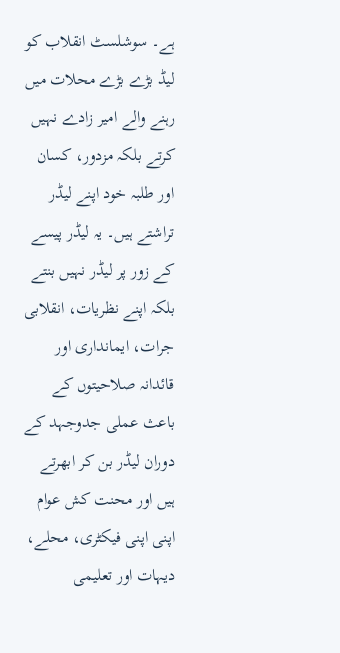ہے۔ سوشلسٹ انقلاب کو لیڈ بڑے بڑے محلات میں رہنے والے امیر زادے نہیں کرتے بلکہ مزدور، کسان اور طلبہ خود اپنے لیڈر تراشتے ہیں۔ یہ لیڈر پیسے کے زور پر لیڈر نہیں بنتے بلکہ اپنے نظریات، انقلابی جرات، ایمانداری اور قائدانہ صلاحیتوں کے باعث عملی جدوجہد کے دوران لیڈر بن کر ابھرتے ہیں اور محنت کش عوام اپنی اپنی فیکٹری، محلے، دیہات اور تعلیمی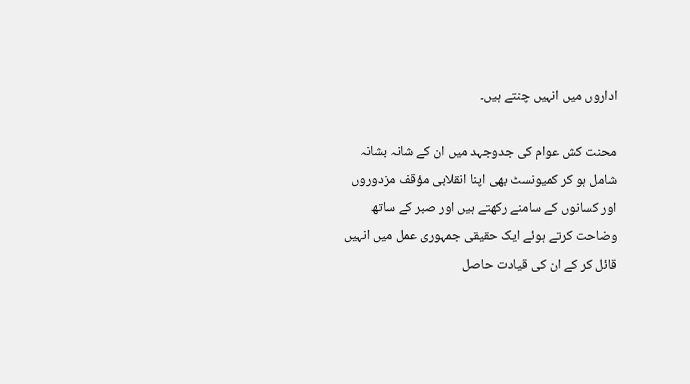اداروں میں انہیں چنتے ہیں۔

محنت کش عوام کی جدوجہد میں ان کے شانہ بشانہ شامل ہو کر کمیونسٹ بھی اپنا انقلابی مؤقف مزدوروں اور کسانوں کے سامنے رکھتے ہیں اور صبر کے ساتھ وضاحت کرتے ہوئے ایک حقیقی جمہوری عمل میں انہیں قائل کر کے ان کی قیادت حاصل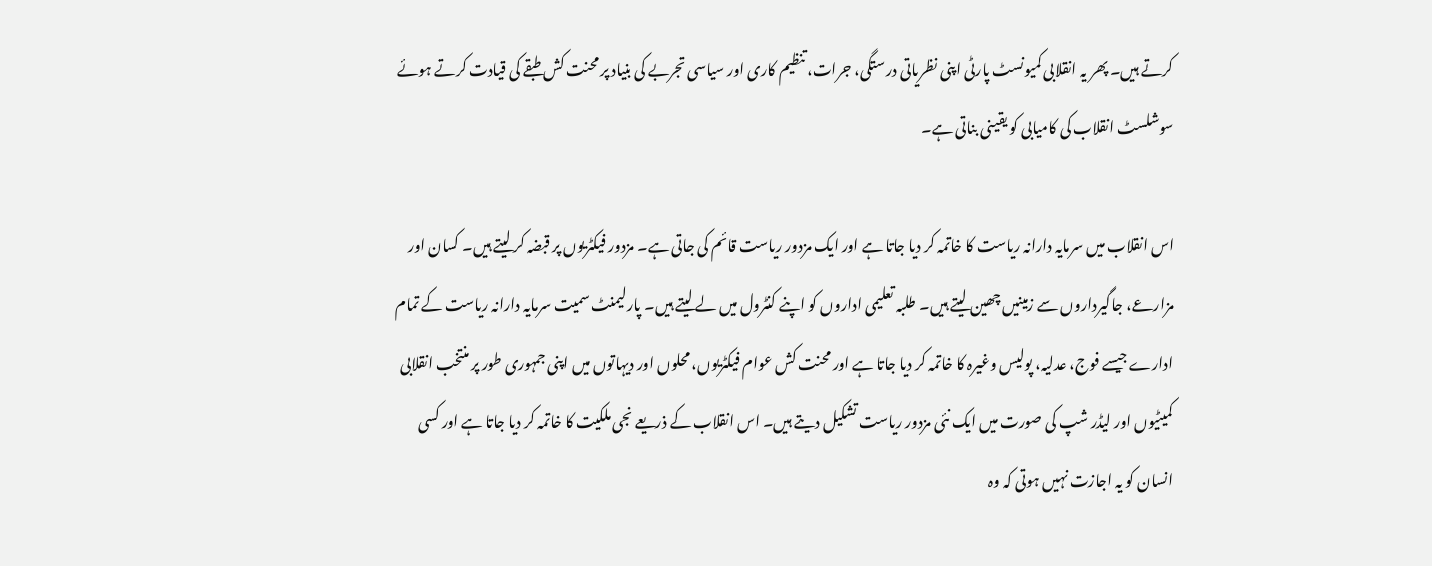کرتے ہیں۔ پھر یہ انقلابی کمیونسٹ پارٹی اپنی نظریاتی درستگی، جرات، تنظیم کاری اور سیاسی تجربے کی بنیاد پر محنت کش طبقے کی قیادت کرتے ہوئے سوشلسٹ انقلاب کی کامیابی کو یقینی بناتی ہے۔

اس انقلاب میں سرمایہ دارانہ ریاست کا خاتمہ کر دیا جاتا ہے اور ایک مزدور ریاست قائم کی جاتی ہے۔ مزدور فیکٹریوں پر قبضہ کر لیتے ہیں۔ کسان اور مزارعے، جاگیرداروں سے زمینیں چھین لیتے ہیں۔ طلبہ تعلیمی اداروں کو اپنے کنٹرول میں لے لیتے ہیں۔ پارلیمنٹ سمیت سرمایہ دارانہ ریاست کے تمام ادارے جیسے فوج، عدلیہ، پولیس وغیرہ کا خاتمہ کر دیا جاتا ہے اور محنت کش عوام فیکٹریوں، محلوں اور دیہاتوں میں اپنی جمہوری طور پر منتخب انقلابی کمیٹیوں اور لیڈر شپ کی صورت میں ایک نئی مزدور ریاست تشکیل دیتے ہیں۔ اس انقلاب کے ذریعے نجی ملکیت کا خاتمہ کر دیا جاتا ہے اور کسی انسان کو یہ اجازت نہیں ہوتی کہ وہ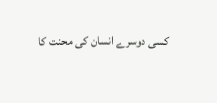کسی دوسرے انسان کی محنت کا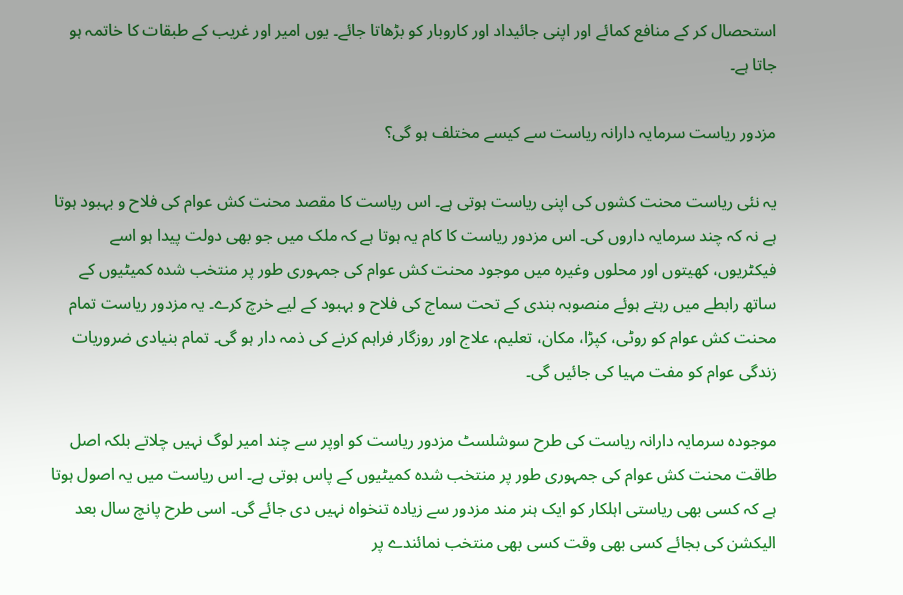استحصال کر کے منافع کمائے اور اپنی جائیداد اور کاروبار کو بڑھاتا جائے۔ یوں امیر اور غریب کے طبقات کا خاتمہ ہو جاتا ہے۔

مزدور ریاست سرمایہ دارانہ ریاست سے کیسے مختلف ہو گی؟

یہ نئی ریاست محنت کشوں کی اپنی ریاست ہوتی ہے۔ اس ریاست کا مقصد محنت کش عوام کی فلاح و بہبود ہوتا ہے نہ کہ چند سرمایہ داروں کی۔ اس مزدور ریاست کا کام یہ ہوتا ہے کہ ملک میں جو بھی دولت پیدا ہو اسے فیکٹریوں، کھیتوں اور محلوں وغیرہ میں موجود محنت کش عوام کی جمہوری طور پر منتخب شدہ کمیٹیوں کے ساتھ رابطے میں رہتے ہوئے منصوبہ بندی کے تحت سماج کی فلاح و بہبود کے لیے خرچ کرے۔ یہ مزدور ریاست تمام محنت کش عوام کو روٹی، کپڑا، مکان، تعلیم، علاج اور روزگار فراہم کرنے کی ذمہ دار ہو گی۔ تمام بنیادی ضروریات زندگی عوام کو مفت مہیا کی جائیں گی۔

موجودہ سرمایہ دارانہ ریاست کی طرح سوشلسٹ مزدور ریاست کو اوپر سے چند امیر لوگ نہیں چلاتے بلکہ اصل طاقت محنت کش عوام کی جمہوری طور پر منتخب شدہ کمیٹیوں کے پاس ہوتی ہے۔ اس ریاست میں یہ اصول ہوتا ہے کہ کسی بھی ریاستی اہلکار کو ایک ہنر مند مزدور سے زیادہ تنخواہ نہیں دی جائے گی۔ اسی طرح پانچ سال بعد الیکشن کی بجائے کسی بھی وقت کسی بھی منتخب نمائندے پر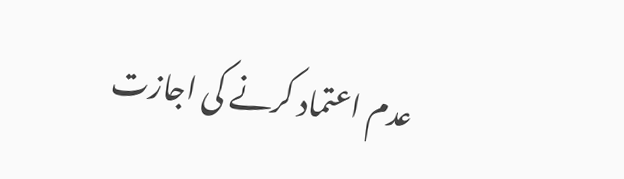عدم اعتماد کرنے کی اجازت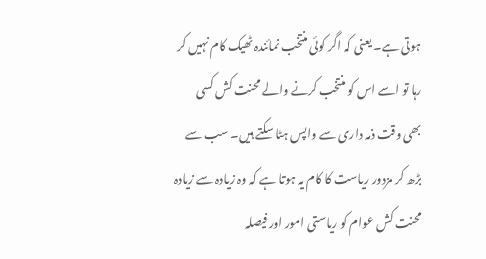ہوتی ہے۔ یعنی کہ اگر کوئی منتخب نمائندہ ٹھیک کام نہیں کر رہا تو اسے اس کو منتخب کرنے والے محنت کش کسی بھی وقت ذمہ داری سے واپس ہٹا سکتے ہیں۔ سب سے بڑھ کر مزدور ریاست کا کام یہ ہوتا ہے کہ وہ زیادہ سے زیادہ محنت کش عوام کو ریاستی امور اور فیصلہ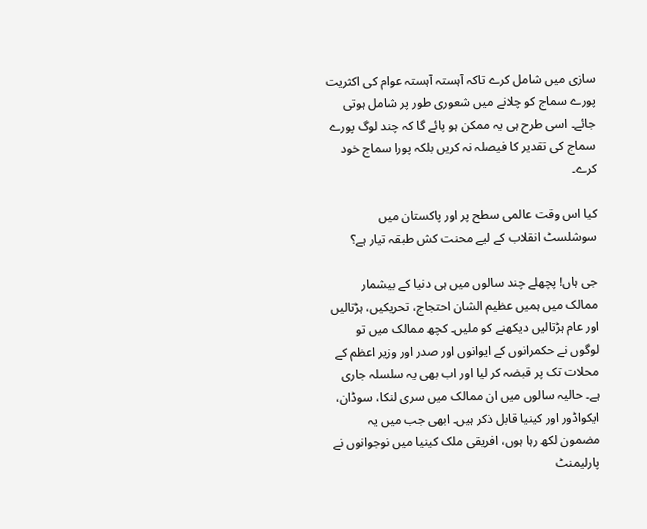سازی میں شامل کرے تاکہ آہستہ آہستہ عوام کی اکثریت پورے سماج کو چلانے میں شعوری طور پر شامل ہوتی جائے۔ اسی طرح ہی یہ ممکن ہو پائے گا کہ چند لوگ پورے سماج کی تقدیر کا فیصلہ نہ کریں بلکہ پورا سماج خود کرے۔

کیا اس وقت عالمی سطح پر اور پاکستان میں سوشلسٹ انقلاب کے لیے محنت کش طبقہ تیار ہے؟

جی ہاں! پچھلے چند سالوں میں ہی دنیا کے بیشمار ممالک میں ہمیں عظیم الشان احتجاج، تحریکیں، ہڑتالیں اور عام ہڑتالیں دیکھنے کو ملیں۔ کچھ ممالک میں تو لوگوں نے حکمرانوں کے ایوانوں اور صدر اور وزیر اعظم کے محلات تک پر قبضہ کر لیا اور اب بھی یہ سلسلہ جاری ہے۔ حالیہ سالوں میں ان ممالک میں سری لنکا، سوڈان، ایکواڈور اور کینیا قابل ذکر ہیں۔ ابھی جب میں یہ مضمون لکھ رہا ہوں، افریقی ملک کینیا میں نوجوانوں نے پارلیمنٹ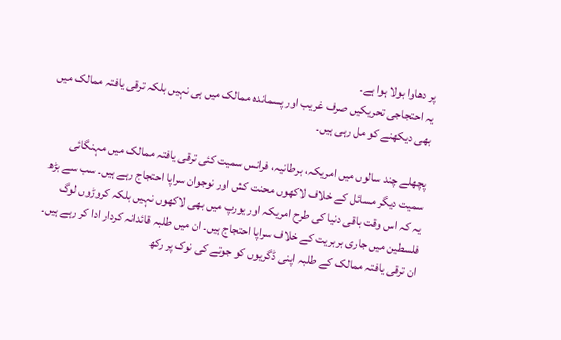پر دھاوا بولا ہوا ہے۔
یہ احتجاجی تحریکیں صرف غریب اور پسماندہ ممالک میں ہی نہیں بلکہ ترقی یافتہ ممالک میں بھی دیکھنے کو مل رہی ہیں۔

پچھلے چند سالوں میں امریکہ، برطانیہ، فرانس سمیت کئی ترقی یافتہ ممالک میں مہنگائی سمیت دیگر مسائل کے خلاف لاکھوں محنت کش اور نوجوان سراپا احتجاج رہے ہیں۔ سب سے بڑھ یہ کہ اس وقت باقی دنیا کی طرح امریکہ اور یورپ میں بھی لاکھوں نہیں بلکہ کروڑوں لوگ فلسطین میں جاری بربریت کے خلاف سراپا احتجاج ہیں۔ ان میں طلبہ قائدانہ کردار ادا کر رہے ہیں۔ ان ترقی یافتہ ممالک کے طلبہ اپنی ڈگریوں کو جوتے کی نوک پر رکھ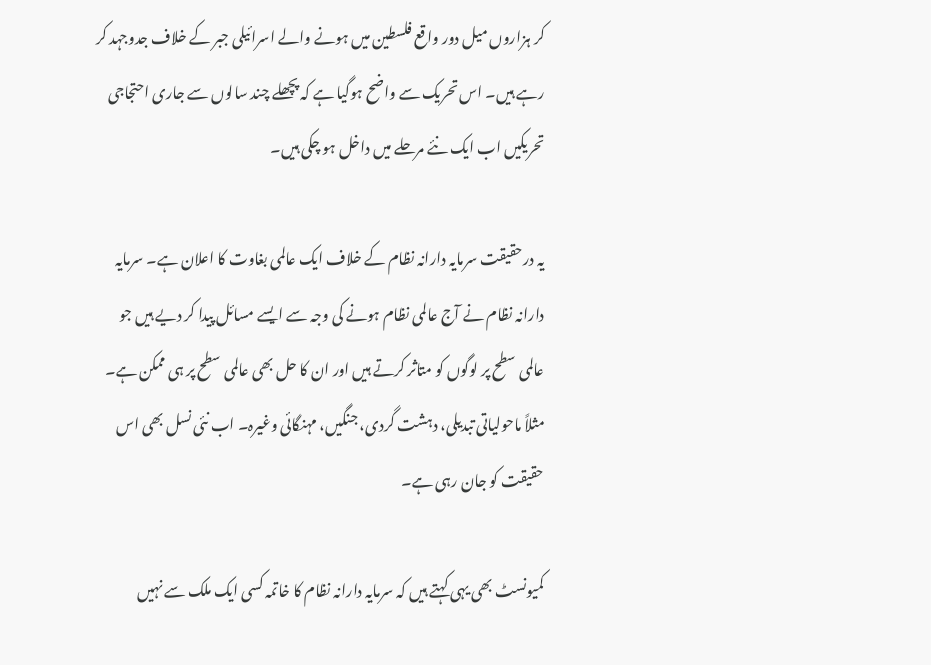کر ہزاروں میل دور واقع فلسطین میں ہونے والے اسرائیلی جبر کے خلاف جدوجہد کر رہے ہیں۔ اس تحریک سے واضح ہوگیا ہے کہ پچھلے چند سالوں سے جاری احتجاجی تحریکیں اب ایک نئے مرحلے میں داخل ہو چکی ہیں۔

یہ درحقیقت سرمایہ دارانہ نظام کے خلاف ایک عالمی بغاوت کا اعلان ہے۔ سرمایہ دارانہ نظام نے آج عالمی نظام ہونے کی وجہ سے ایسے مسائل پیدا کر دیے ہیں جو عالمی سطح پر لوگوں کو متاثر کرتے ہیں اور ان کا حل بھی عالمی سطح پر ہی ممکن ہے۔ مثلاً ماحولیاتی تبدیلی، دہشت گردی، جنگیں، مہنگائی وغیرہ۔ اب نئی نسل بھی اس حقیقت کو جان رہی ہے۔

کمیونسٹ بھی یہی کہتے ہیں کہ سرمایہ دارانہ نظام کا خاتمہ کسی ایک ملک سے نہیں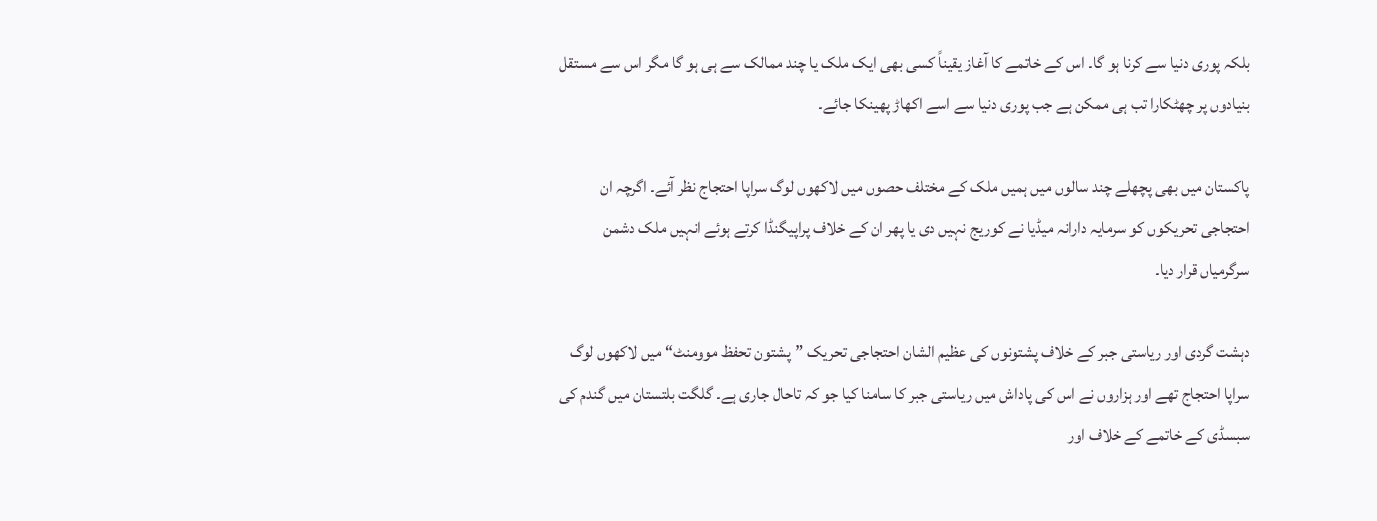بلکہ پوری دنیا سے کرنا ہو گا۔ اس کے خاتمے کا آغاز یقیناً کسی بھی ایک ملک یا چند ممالک سے ہی ہو گا مگر اس سے مستقل بنیادوں پر چھٹکارا تب ہی ممکن ہے جب پوری دنیا سے اسے اکھاڑ پھینکا جائے۔

پاکستان میں بھی پچھلے چند سالوں میں ہمیں ملک کے مختلف حصوں میں لاکھوں لوگ سراپا احتجاج نظر آئے۔ اگرچہ ان احتجاجی تحریکوں کو سرمایہ دارانہ میڈیا نے کوریج نہیں دی یا پھر ان کے خلاف پراپیگنڈا کرتے ہوئے انہیں ملک دشمن سرگرمیاں قرار دیا۔

دہشت گردی اور ریاستی جبر کے خلاف پشتونوں کی عظیم الشان احتجاجی تحریک ”پشتون تحفظ موومنٹ“ میں لاکھوں لوگ سراپا احتجاج تھے اور ہزاروں نے اس کی پاداش میں ریاستی جبر کا سامنا کیا جو کہ تاحال جاری ہے۔ گلگت بلتستان میں گندم کی سبسڈی کے خاتمے کے خلاف اور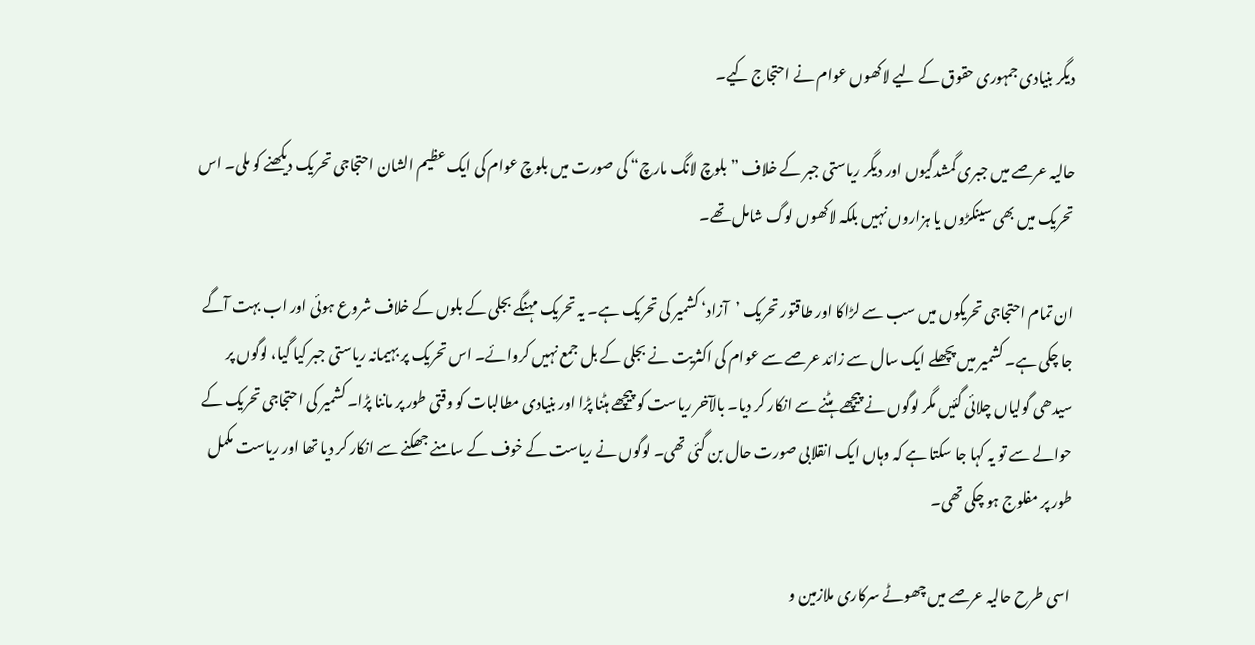دیگر بنیادی جمہوری حقوق کے لیے لاکھوں عوام نے احتجاج کیے۔

حالیہ عرصے میں جبری گمشدگیوں اور دیگر ریاستی جبر کے خلاف ”بلوچ لانگ مارچ“ کی صورت میں بلوچ عوام کی ایک عظیم الشان احتجاجی تحریک دیکھنے کو ملی۔ اس تحریک میں بھی سینکڑوں یا ہزاروں نہیں بلکہ لاکھوں لوگ شامل تھے۔

ان تمام احتجاجی تحریکوں میں سب سے لڑاکا اور طاقتور تحریک ’آزاد‘ کشمیر کی تحریک ہے۔ یہ تحریک مہنگے بجلی کے بلوں کے خلاف شروع ہوئی اور اب بہت آگے جا چکی ہے۔ کشمیر میں پچھلے ایک سال سے زائد عرصے سے عوام کی اکثریت نے بجلی کے بل جمع نہیں کروائے۔ اس تحریک پر بہیمانہ ریاستی جبر کیا گیا، لوگوں پر سیدھی گولیاں چلائی گئیں مگر لوگوں نے پیچھے ہٹنے سے انکار کر دیا۔ بالآخر ریاست کو پیچھے ہٹنا پڑا اور بنیادی مطالبات کو وقتی طور پر ماننا پڑا۔ کشمیر کی احتجاجی تحریک کے حوالے سے تو یہ کہا جا سکتا ہے کہ وہاں ایک انقلابی صورت حال بن گئی تھی۔ لوگوں نے ریاست کے خوف کے سامنے جھکنے سے انکار کر دیا تھا اور ریاست مکمل طور پر مفلوج ہو چکی تھی۔

اسی طرح حالیہ عرصے میں چھوٹے سرکاری ملازمین و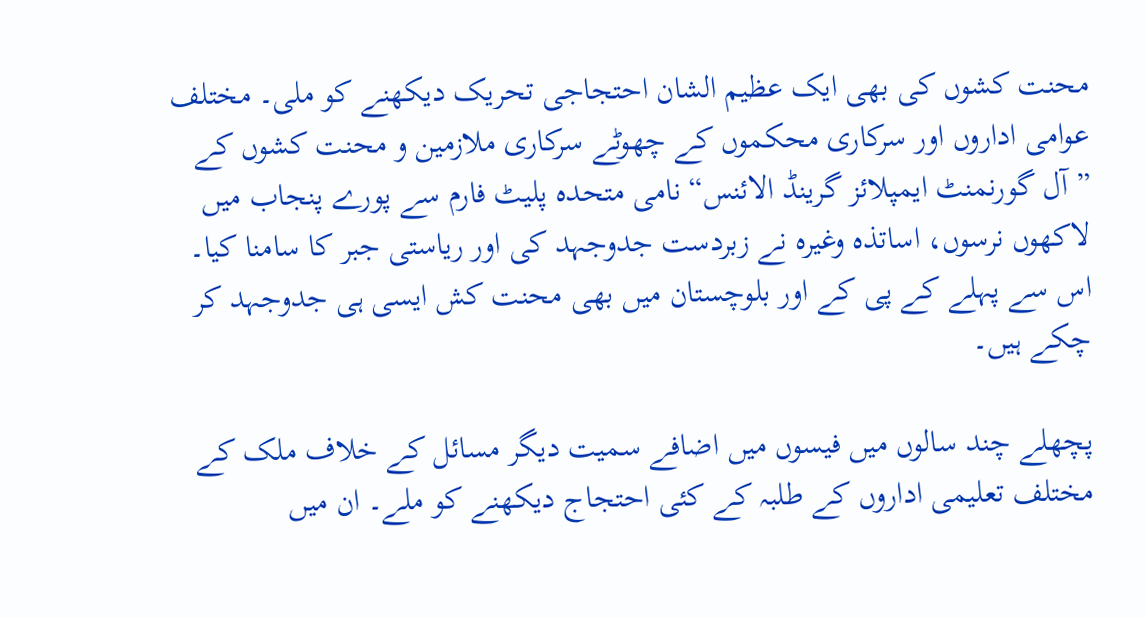محنت کشوں کی بھی ایک عظیم الشان احتجاجی تحریک دیکھنے کو ملی۔ مختلف عوامی اداروں اور سرکاری محکموں کے چھوٹے سرکاری ملازمین و محنت کشوں کے ”آل گورنمنٹ ایمپلائز گرینڈ الائنس“ نامی متحدہ پلیٹ فارم سے پورے پنجاب میں لاکھوں نرسوں، اساتذہ وغیرہ نے زبردست جدوجہد کی اور ریاستی جبر کا سامنا کیا۔ اس سے پہلے کے پی کے اور بلوچستان میں بھی محنت کش ایسی ہی جدوجہد کر چکے ہیں۔

پچھلے چند سالوں میں فیسوں میں اضافے سمیت دیگر مسائل کے خلاف ملک کے مختلف تعلیمی اداروں کے طلبہ کے کئی احتجاج دیکھنے کو ملے۔ ان میں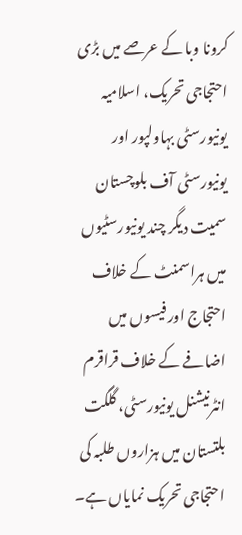کرونا وبا کے عرصے میں بڑی احتجاجی تحریک، اسلامیہ یونیورسٹی بہاولپور اور یونیورسٹی آف بلوچستان سمیت دیگر چند یونیورسٹیوں میں ہراسمنٹ کے خلاف احتجاج اور فیسوں میں اضافے کے خلاف قراقرم انٹرنیشنل یونیورسٹی، گلگت بلتستان میں ہزاروں طلبہ کی احتجاجی تحریک نمایاں ہے۔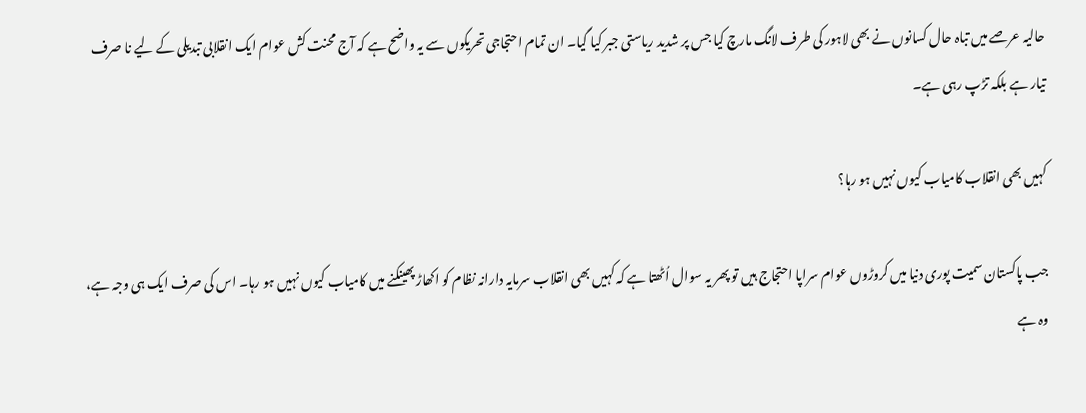حالیہ عرصے میں تباہ حال کسانوں نے بھی لاہور کی طرف لانگ مارچ کیا جس پر شدید ریاستی جبر کیا گیا۔ ان تمام احتجاجی تحریکوں سے یہ واضح ہے کہ آج محنت کش عوام ایک انقلابی تبدیلی کے لیے نا صرف تیار ہے بلکہ تڑپ رہی ہے۔

کہیں بھی انقلاب کامیاب کیوں نہیں ہو رہا؟

جب پاکستان سمیت پوری دنیا میں کروڑوں عوام سراپا احتجاج ہیں تو پھر یہ سوال اُٹھتا ہے کہ کہیں بھی انقلاب سرمایہ دارانہ نظام کو اکھاڑ پھینکنے میں کامیاب کیوں نہیں ہو رہا۔ اس کی صرف ایک ہی وجہ ہے، وہ ہے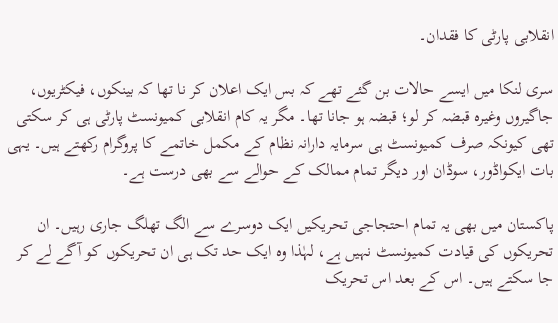انقلابی پارٹی کا فقدان۔

سری لنکا میں ایسے حالات بن گئے تھے کہ بس ایک اعلان کر نا تھا کہ بینکوں، فیکٹریوں، جاگیروں وغیرہ قبضہ کر لو؛ قبضہ ہو جانا تھا۔ مگر یہ کام انقلابی کمیونسٹ پارٹی ہی کر سکتی تھی کیونکہ صرف کمیونسٹ ہی سرمایہ دارانہ نظام کے مکمل خاتمے کا پروگرام رکھتے ہیں۔ یہی بات ایکواڈور، سوڈان اور دیگر تمام ممالک کے حوالے سے بھی درست ہے۔

پاکستان میں بھی یہ تمام احتجاجی تحریکیں ایک دوسرے سے الگ تھلگ جاری رہیں۔ ان تحریکوں کی قیادت کمیونسٹ نہیں ہے، لہٰذا وہ ایک حد تک ہی ان تحریکوں کو آگے لے کر جا سکتے ہیں۔ اس کے بعد اس تحریک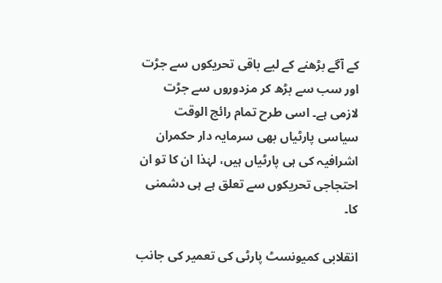کے آگے بڑھنے کے لیے باقی تحریکوں سے جڑت اور سب سے بڑھ کر مزدوروں سے جڑت لازمی ہے۔ اسی طرح تمام رائج الوقت سیاسی پارٹیاں بھی سرمایہ دار حکمران اشرافیہ کی ہی پارٹیاں ہیں، لہٰذا ان کا تو ان احتجاجی تحریکوں سے تعلق ہے ہی دشمنی کا۔

انقلابی کمیونسٹ پارٹی کی تعمیر کی جانب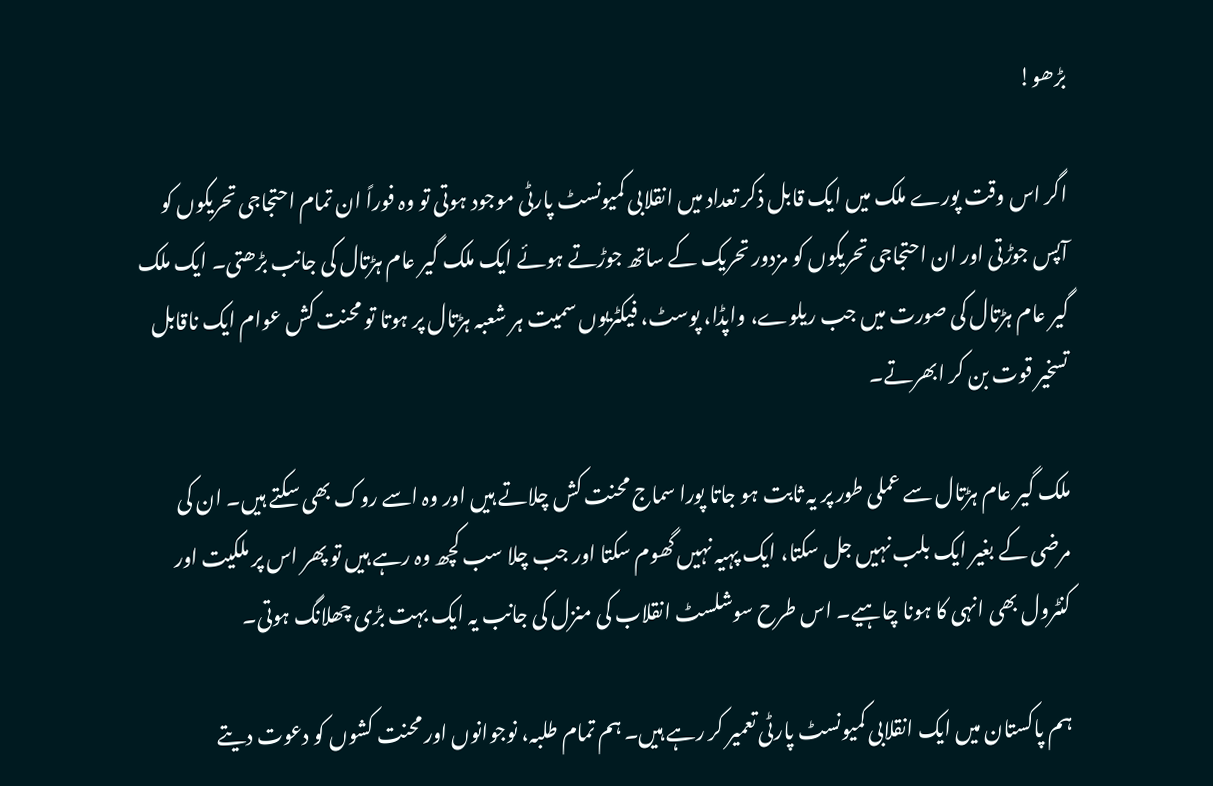بڑھو!

اگر اس وقت پورے ملک میں ایک قابل ذکر تعداد میں انقلابی کمیونسٹ پارٹی موجود ہوتی تو وہ فوراً ان تمام احتجاجی تحریکوں کو آپس جوڑتی اور ان احتجاجی تحریکوں کو مزدور تحریک کے ساتھ جوڑتے ہوئے ایک ملک گیر عام ہڑتال کی جانب بڑھتی۔ ایک ملک گیر عام ہڑتال کی صورت میں جب ریلوے، واپڈا، پوسٹ، فیکٹریوں سمیت ہر شعبہ ہڑتال پر ہوتا تو محنت کش عوام ایک ناقابل تسخیر قوت بن کر ابھرتے۔

ملک گیر عام ہڑتال سے عملی طور پر یہ ثابت ہو جاتا پورا سماج محنت کش چلاتے ہیں اور وہ اسے روک بھی سکتے ہیں۔ ان کی مرضی کے بغیر ایک بلب نہیں جل سکتا، ایک پہیہ نہیں گھوم سکتا اور جب چلا سب کچھ وہ رہے ہیں تو پھر اس پر ملکیت اور کنٹرول بھی انہی کا ہونا چاہیے۔ اس طرح سوشلسٹ انقلاب کی منزل کی جانب یہ ایک بہت بڑی چھلانگ ہوتی۔

ہم پاکستان میں ایک انقلابی کمیونسٹ پارٹی تعمیر کر رہے ہیں۔ ہم تمام طلبہ، نوجوانوں اور محنت کشوں کو دعوت دیتے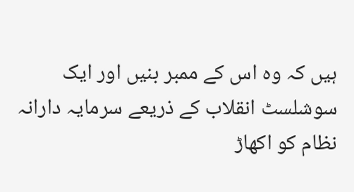ہیں کہ وہ اس کے ممبر بنیں اور ایک سوشلسٹ انقلاب کے ذریعے سرمایہ دارانہ نظام کو اکھاڑ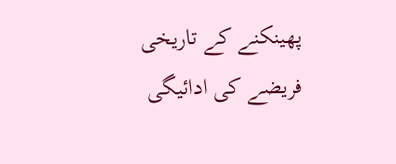پھینکنے کے تاریخی فریضے کی ادائیگی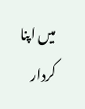میں اپنا کردار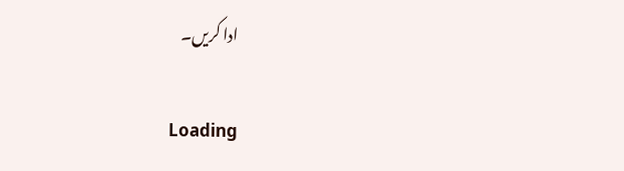ادا کریں۔

Loading